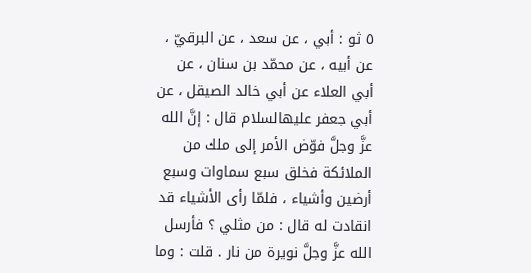٥ ثو : أبي ، عن سعد ، عن البرقيّ ، عن أبيه ، عن محمّد بن سنان ، عن أبي العلاء عن أبي خالد الصيقل ، عن أبي جعفر عليهالسلام قال : إنَّ الله عزَّ وجلَّ فوّض الأمر إلى ملك من الملائكة فخلق سبع سماوات وسبع أرضين وأشياء ، فلمّا رأى الأشياء قد انقادت له قال : من مثلي ؟ فأرسل الله عزَّ وجلَّ نويرة من نار . قلت : وما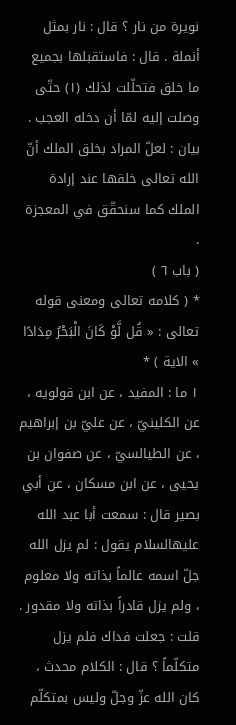نويرة من نار ؟ قال : نار بمثل أنملة . قال : فاستقبلها بجميع ما خلق فتحلّلت لذلك (١) حتّى وصلت إليه لمّا أن دخله العجب .
بيان : لعلّ المراد بخلق الملك أنّ الله تعالى خلقها عند إرادة الملك كما سنحقّق في المعجزة .
( باب ٦ )
* ( كلامه تعالى ومعنى قوله تعالى : « قُل لَّوْ كَانَ الْبَحْرُ مِدَادًا » الاية ) *
١ ما : المفيد ، عن ابن قولويه ، عن الكلينيّ ، عن عليّ بن إبراهيم ، عن الطيالسيّ ، عن صفوان بن يحيى ، عن ابن مسكان ، عن أبي بصير قال : سمعت أبا عبد الله عليهالسلام يقول : لم يزل الله جلّ اسمه عالماً بذاته ولا معلوم ، ولم يزل قادراً بذاته ولا مقدور . قلت : جعلت فداك فلم يزل متكلّماً ؟ قال : الكلام محدث ، كان الله عزّ وجلّ وليس بمتكلّم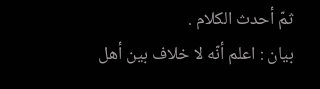ثمّ أحدث الكلام .
بيان : اعلم أنّه لا خلاف بين أهل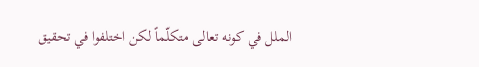الملل في كونه تعالى متكلّماً لكن اختلفوا في تحقيق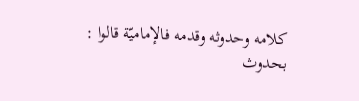كلامه وحدوثه وقدمه فالإماميّة قالوا : بحدوث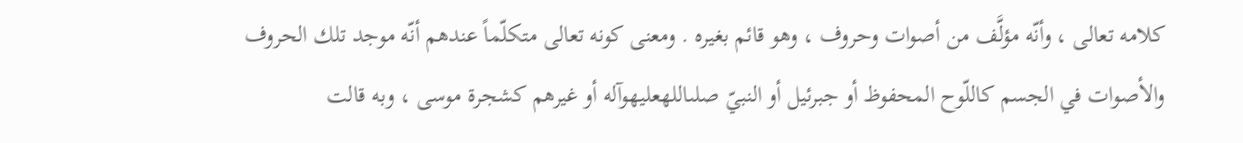كلامه تعالى ، وأنّه مؤلَّف من أصوات وحروف ، وهو قائم بغيره . ومعنى كونه تعالى متكلّماً عندهم أنّه موجد تلك الحروف والأصوات في الجسم كاللّوح المحفوظ أو جبرئيل أو النبيّ صلىاللهعليهوآله أو غيرهم كشجرة موسى ، وبه قالت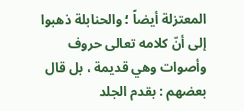المعتزلة أيضاً ؛ والحنابلة ذهبوا إلى أنّ كلامه تعالى حروف وأصوات وهي قديمة ، بل قال بعضهم : بقدم الجلد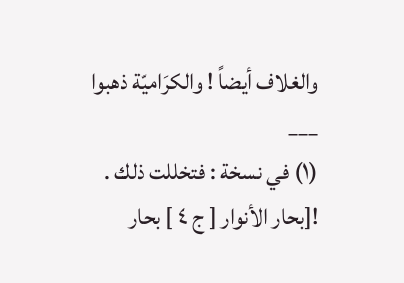والغلاف أيضاً ! والكرَاميّة ذهبوا
___
(١) في نسخة : فتخللت ذلك .
![بحار الأنوار [ ج ٤ ] بحار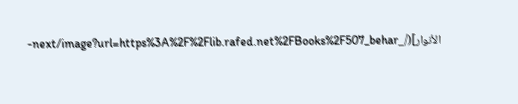الأنوار](/_next/image?url=https%3A%2F%2Flib.rafed.net%2FBooks%2F507_behar-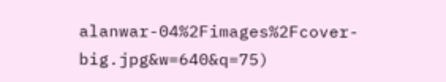alanwar-04%2Fimages%2Fcover-big.jpg&w=640&q=75)